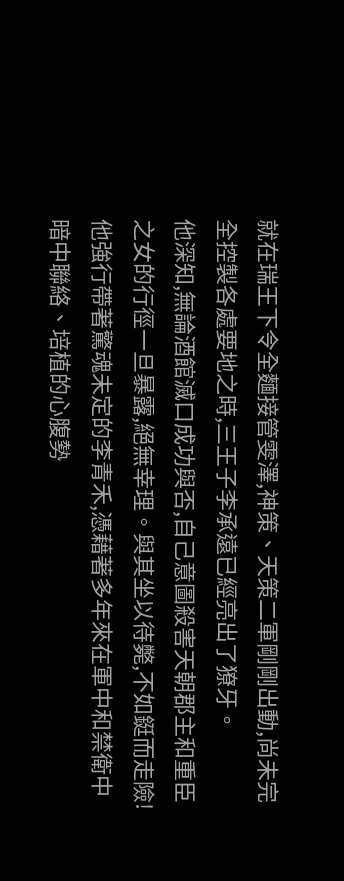就在瑞王下令全麵接管雯澤,神策、天策二軍剛剛出動,尚未完全控製各處要地之時,三王子李承遠已經亮出了獠牙。
他深知,無論酒館滅口成功與否,自己意圖殺害天朝郡主和重臣之女的行徑一旦暴露,絕無幸理。與其坐以待斃,不如鋌而走險!
他強行帶著驚魂未定的李青禾,憑藉著多年來在軍中和禁衛中暗中聯絡、培植的心腹勢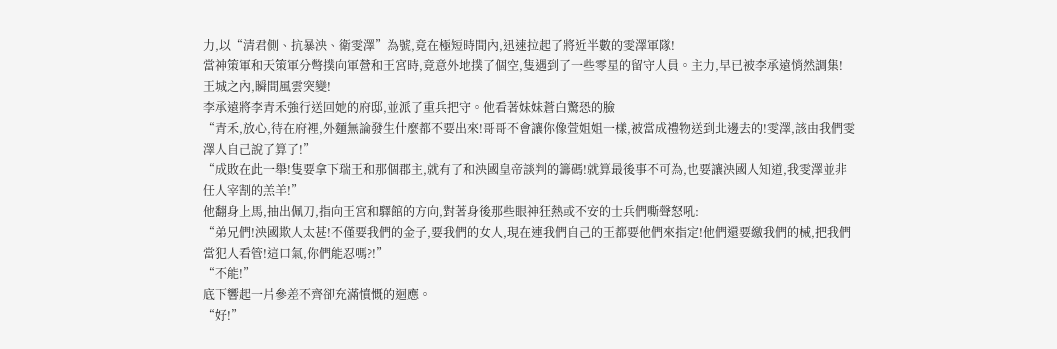力,以“清君側、抗暴泱、衛雯澤”為號,竟在極短時間內,迅速拉起了將近半數的雯澤軍隊!
當神策軍和天策軍分彆撲向軍營和王宮時,竟意外地撲了個空,隻遇到了一些零星的留守人員。主力,早已被李承遠悄然調集!
王城之內,瞬間風雲突變!
李承遠將李青禾強行送回她的府邸,並派了重兵把守。他看著妹妹蒼白驚恐的臉
“青禾,放心,待在府裡,外麵無論發生什麼都不要出來!哥哥不會讓你像萱姐姐一樣,被當成禮物送到北邊去的!雯澤,該由我們雯澤人自己說了算了!”
“成敗在此一舉!隻要拿下瑞王和那個郡主,就有了和泱國皇帝談判的籌碼!就算最後事不可為,也要讓泱國人知道,我雯澤並非任人宰割的羔羊!”
他翻身上馬,抽出佩刀,指向王宮和驛館的方向,對著身後那些眼神狂熱或不安的士兵們嘶聲怒吼:
“弟兄們!泱國欺人太甚!不僅要我們的金子,要我們的女人,現在連我們自己的王都要他們來指定!他們還要繳我們的械,把我們當犯人看管!這口氣,你們能忍嗎?!”
“不能!”
底下響起一片參差不齊卻充滿憤慨的迴應。
“好!”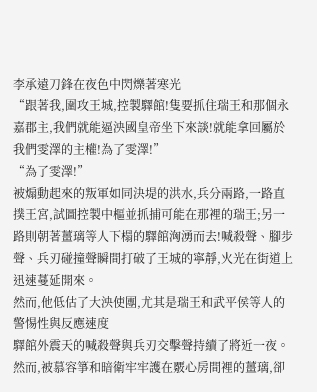李承遠刀鋒在夜色中閃爍著寒光
“跟著我,圍攻王城,控製驛館!隻要抓住瑞王和那個永嘉郡主,我們就能逼泱國皇帝坐下來談!就能拿回屬於我們雯澤的主權!為了雯澤!”
“為了雯澤!”
被煽動起來的叛軍如同決堤的洪水,兵分兩路,一路直撲王宮,試圖控製中樞並抓捕可能在那裡的瑞王;另一路則朝著薑璃等人下榻的驛館洶湧而去!喊殺聲、腳步聲、兵刃碰撞聲瞬間打破了王城的寧靜,火光在街道上迅速蔓延開來。
然而,他低估了大泱使團,尤其是瑞王和武平侯等人的警惕性與反應速度
驛館外震天的喊殺聲與兵刃交擊聲持續了將近一夜。然而,被慕容箏和暗衛牢牢護在覈心房間裡的薑璃,卻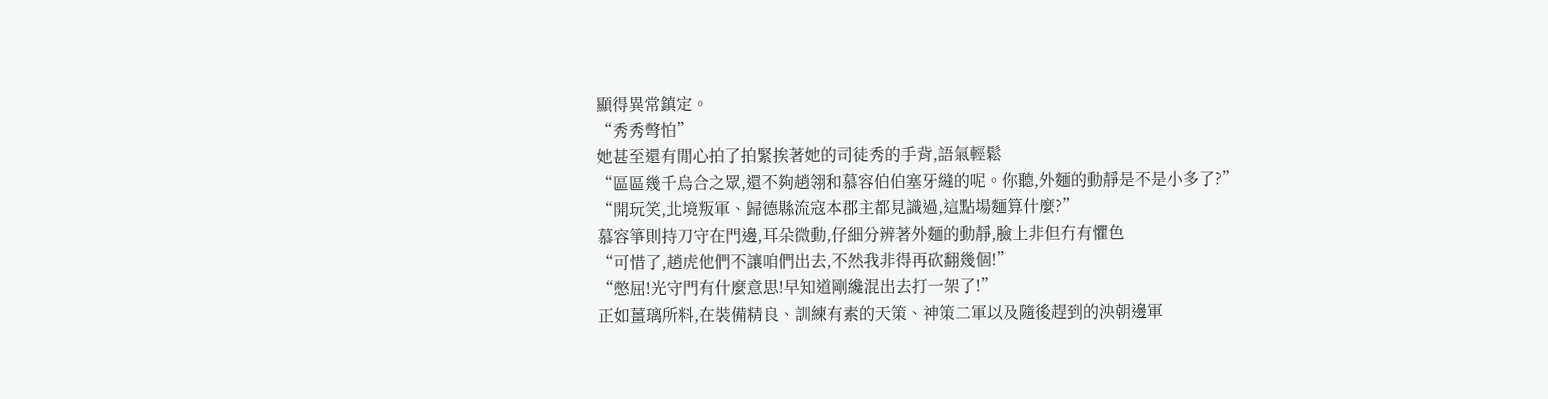顯得異常鎮定。
“秀秀彆怕”
她甚至還有閒心拍了拍緊挨著她的司徒秀的手背,語氣輕鬆
“區區幾千烏合之眾,還不夠趙翎和慕容伯伯塞牙縫的呢。你聽,外麵的動靜是不是小多了?”
“開玩笑,北境叛軍、歸德縣流寇本郡主都見識過,這點場麵算什麼?”
慕容箏則持刀守在門邊,耳朵微動,仔細分辨著外麵的動靜,臉上非但冇有懼色
“可惜了,趙虎他們不讓咱們出去,不然我非得再砍翻幾個!”
“憋屈!光守門有什麼意思!早知道剛纔混出去打一架了!”
正如薑璃所料,在裝備精良、訓練有素的天策、神策二軍以及隨後趕到的泱朝邊軍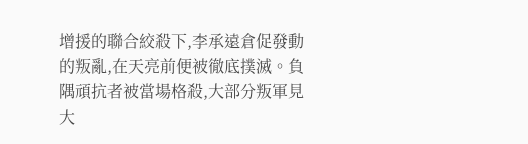增援的聯合絞殺下,李承遠倉促發動的叛亂,在天亮前便被徹底撲滅。負隅頑抗者被當場格殺,大部分叛軍見大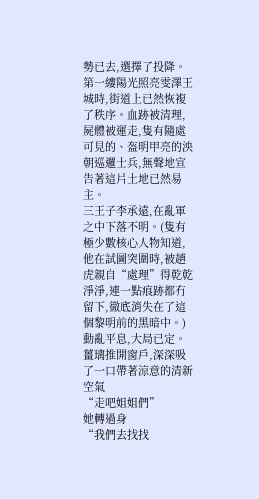勢已去,選擇了投降。
第一縷陽光照亮雯澤王城時,街道上已然恢複了秩序。血跡被清理,屍體被運走,隻有隨處可見的、盔明甲亮的泱朝巡邏士兵,無聲地宣告著這片土地已然易主。
三王子李承遠,在亂軍之中下落不明。(隻有極少數核心人物知道,他在試圖突圍時,被趙虎親自“處理”得乾乾淨淨,連一點痕跡都冇留下,徹底消失在了這個黎明前的黑暗中。)
動亂平息,大局已定。
薑璃推開窗戶,深深吸了一口帶著涼意的清新空氣
“走吧姐姐們”
她轉過身
“我們去找找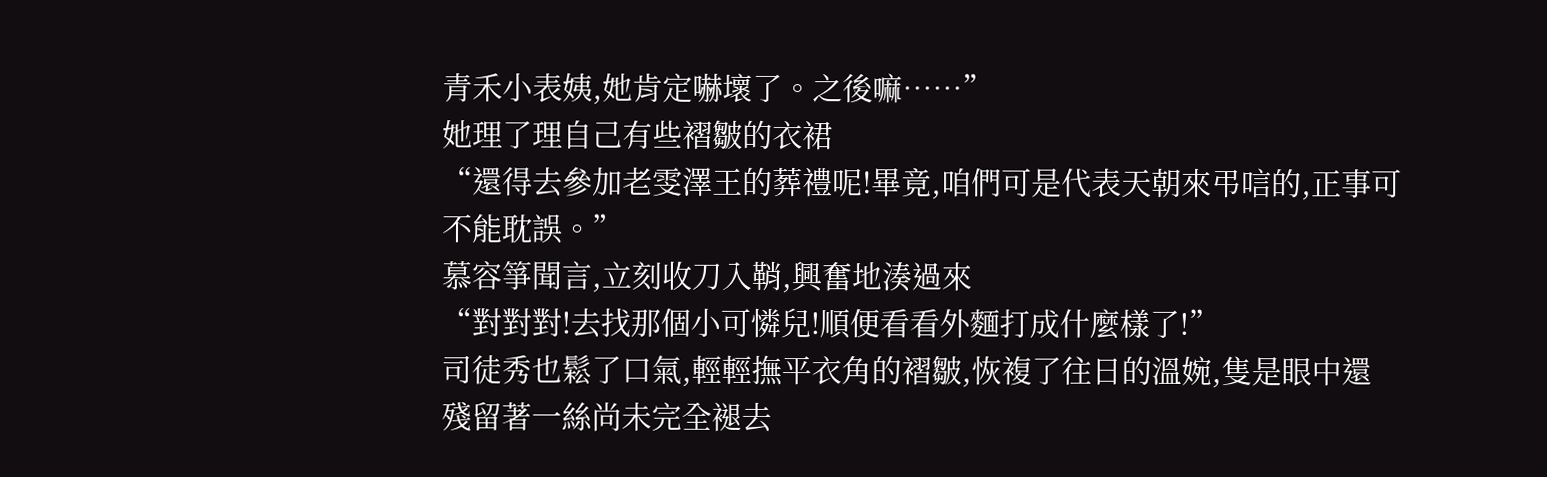青禾小表姨,她肯定嚇壞了。之後嘛……”
她理了理自己有些褶皺的衣裙
“還得去參加老雯澤王的葬禮呢!畢竟,咱們可是代表天朝來弔唁的,正事可不能耽誤。”
慕容箏聞言,立刻收刀入鞘,興奮地湊過來
“對對對!去找那個小可憐兒!順便看看外麵打成什麼樣了!”
司徒秀也鬆了口氣,輕輕撫平衣角的褶皺,恢複了往日的溫婉,隻是眼中還殘留著一絲尚未完全褪去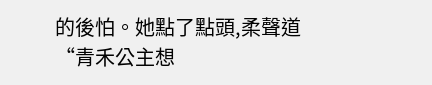的後怕。她點了點頭,柔聲道
“青禾公主想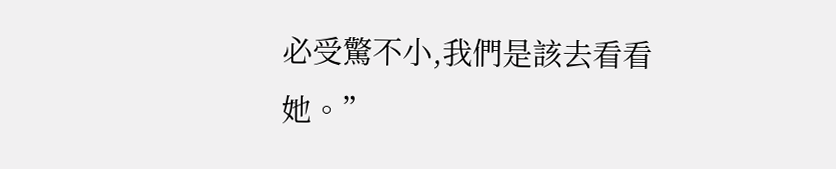必受驚不小,我們是該去看看她。”